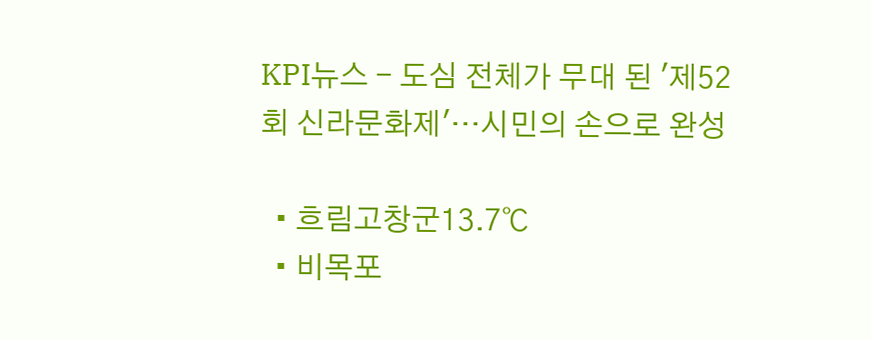KPI뉴스 - 도심 전체가 무대 된 '제52회 신라문화제'…시민의 손으로 완성

  • 흐림고창군13.7℃
  • 비목포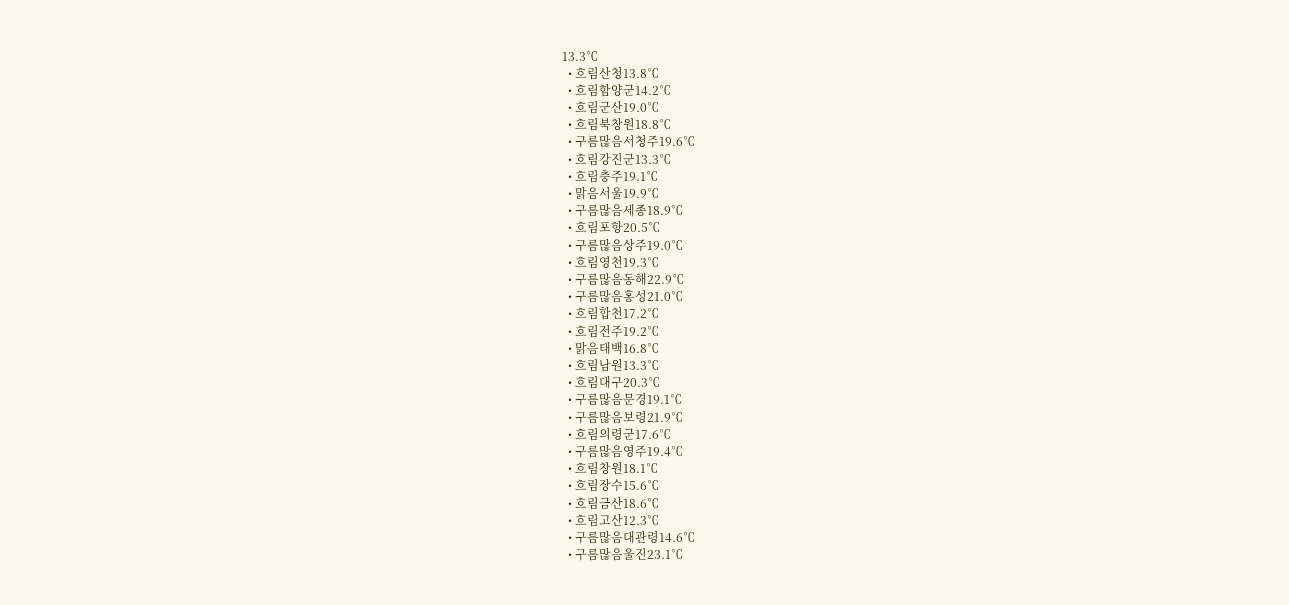13.3℃
  • 흐림산청13.8℃
  • 흐림함양군14.2℃
  • 흐림군산19.0℃
  • 흐림북창원18.8℃
  • 구름많음서청주19.6℃
  • 흐림강진군13.3℃
  • 흐림충주19.1℃
  • 맑음서울19.9℃
  • 구름많음세종18.9℃
  • 흐림포항20.5℃
  • 구름많음상주19.0℃
  • 흐림영천19.3℃
  • 구름많음동해22.9℃
  • 구름많음홍성21.0℃
  • 흐림합천17.2℃
  • 흐림전주19.2℃
  • 맑음태백16.8℃
  • 흐림남원13.3℃
  • 흐림대구20.3℃
  • 구름많음문경19.1℃
  • 구름많음보령21.9℃
  • 흐림의령군17.6℃
  • 구름많음영주19.4℃
  • 흐림창원18.1℃
  • 흐림장수15.6℃
  • 흐림금산18.6℃
  • 흐림고산12.3℃
  • 구름많음대관령14.6℃
  • 구름많음울진23.1℃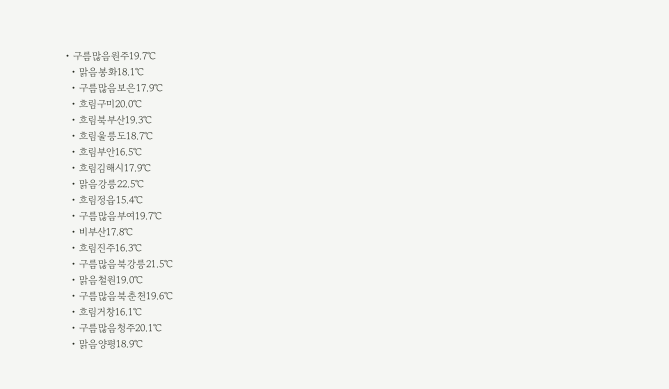• 구름많음원주19.7℃
  • 맑음봉화18.1℃
  • 구름많음보은17.9℃
  • 흐림구미20.0℃
  • 흐림북부산19.3℃
  • 흐림울릉도18.7℃
  • 흐림부안16.5℃
  • 흐림김해시17.9℃
  • 맑음강릉22.5℃
  • 흐림정읍15.4℃
  • 구름많음부여19.7℃
  • 비부산17.8℃
  • 흐림진주16.3℃
  • 구름많음북강릉21.5℃
  • 맑음철원19.0℃
  • 구름많음북춘천19.6℃
  • 흐림거창16.1℃
  • 구름많음청주20.1℃
  • 맑음양평18.9℃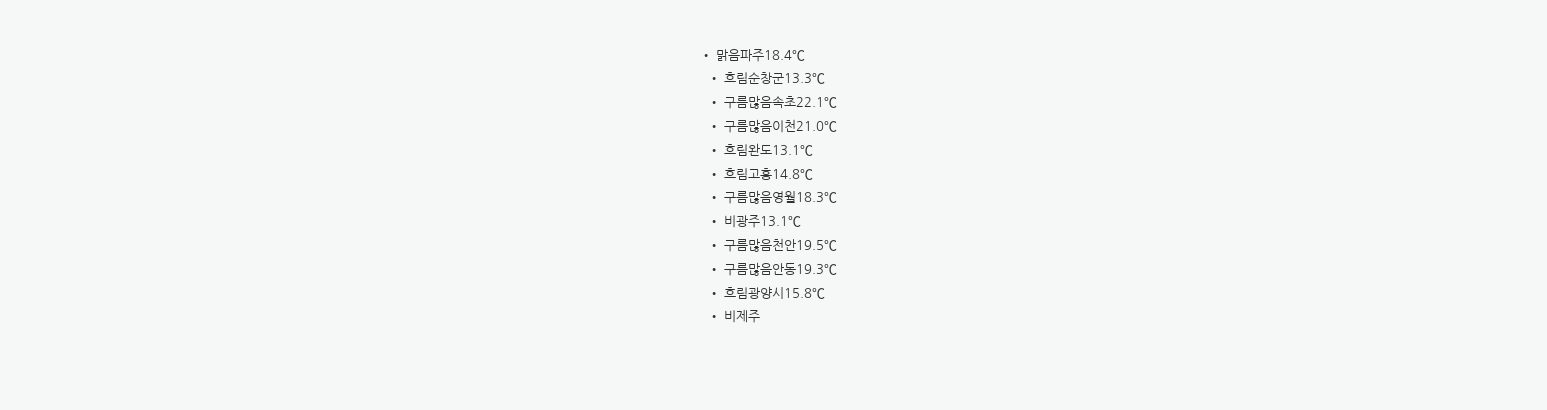• 맑음파주18.4℃
  • 흐림순창군13.3℃
  • 구름많음속초22.1℃
  • 구름많음이천21.0℃
  • 흐림완도13.1℃
  • 흐림고흥14.8℃
  • 구름많음영월18.3℃
  • 비광주13.1℃
  • 구름많음천안19.5℃
  • 구름많음안동19.3℃
  • 흐림광양시15.8℃
  • 비제주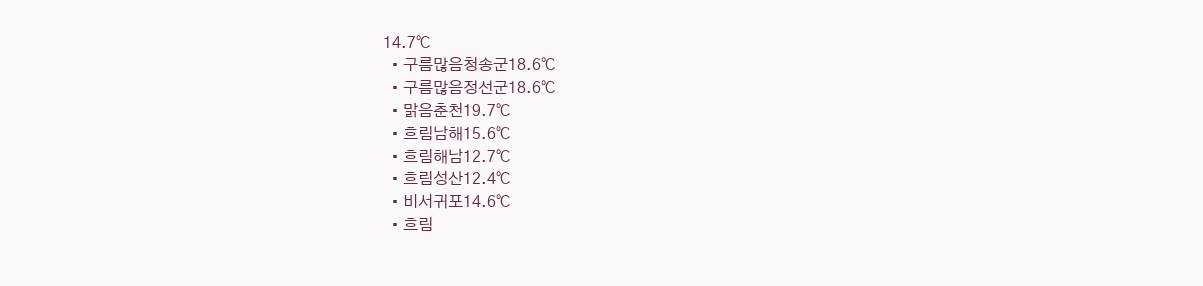14.7℃
  • 구름많음청송군18.6℃
  • 구름많음정선군18.6℃
  • 맑음춘천19.7℃
  • 흐림남해15.6℃
  • 흐림해남12.7℃
  • 흐림성산12.4℃
  • 비서귀포14.6℃
  • 흐림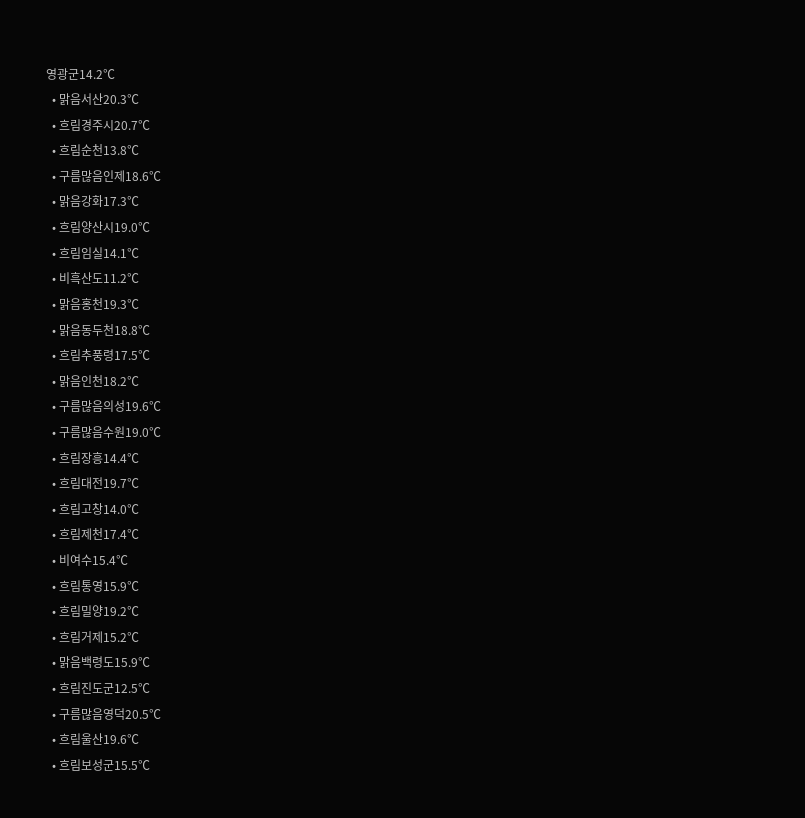영광군14.2℃
  • 맑음서산20.3℃
  • 흐림경주시20.7℃
  • 흐림순천13.8℃
  • 구름많음인제18.6℃
  • 맑음강화17.3℃
  • 흐림양산시19.0℃
  • 흐림임실14.1℃
  • 비흑산도11.2℃
  • 맑음홍천19.3℃
  • 맑음동두천18.8℃
  • 흐림추풍령17.5℃
  • 맑음인천18.2℃
  • 구름많음의성19.6℃
  • 구름많음수원19.0℃
  • 흐림장흥14.4℃
  • 흐림대전19.7℃
  • 흐림고창14.0℃
  • 흐림제천17.4℃
  • 비여수15.4℃
  • 흐림통영15.9℃
  • 흐림밀양19.2℃
  • 흐림거제15.2℃
  • 맑음백령도15.9℃
  • 흐림진도군12.5℃
  • 구름많음영덕20.5℃
  • 흐림울산19.6℃
  • 흐림보성군15.5℃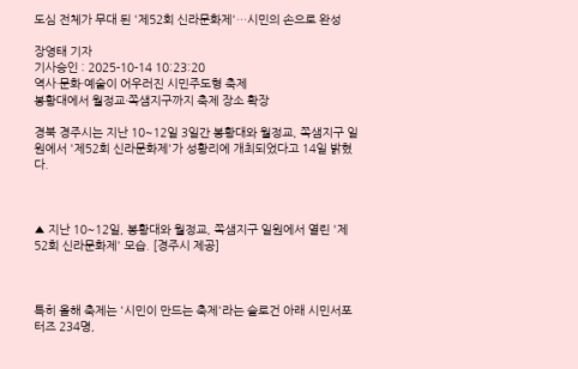도심 전체가 무대 된 '제52회 신라문화제'…시민의 손으로 완성

장영태 기자
기사승인 : 2025-10-14 10:23:20
역사·문화·예술이 어우러진 시민주도형 축제
봉황대에서 월정교·쪽샘지구까지 축제 장소 확장

경북 경주시는 지난 10~12일 3일간 봉황대와 월정교, 쪽샘지구 일원에서 '제52회 신라문화제'가 성황리에 개최되었다고 14일 밝혔다.



▲ 지난 10~12일, 봉황대와 월정교, 쪽샘지구 일원에서 열린 '제52회 신라문화제' 모습. [경주시 제공]



특히 올해 축제는 '시민이 만드는 축제'라는 슬로건 아래 시민서포터즈 234명,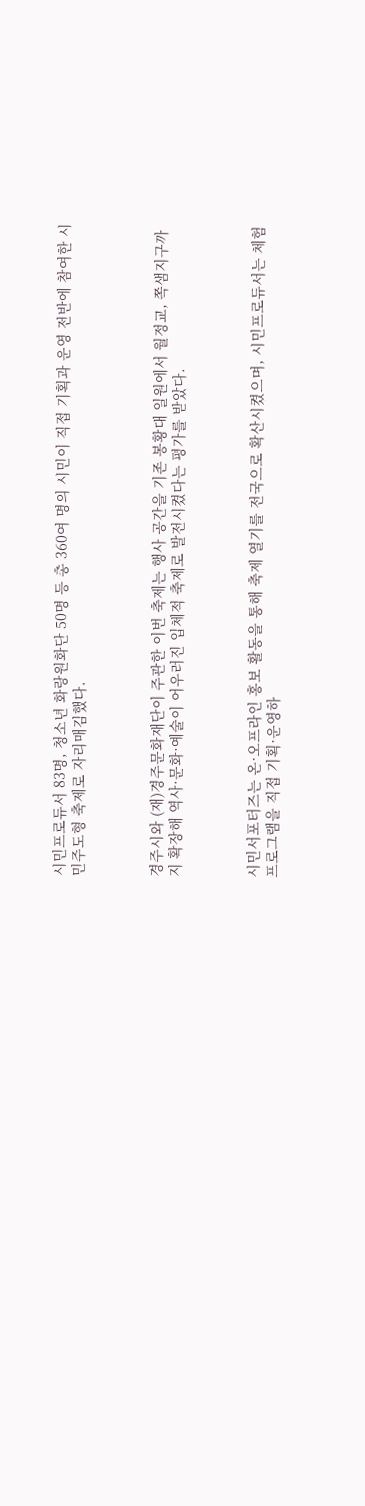시민프로듀서 83명, 청소년 화랑원화단 50명 등 총 360여 명의 시민이 직접 기획과 운영 전반에 참여한 시민주도형 축제로 자리매김했다.



경주시와 (재)경주문화재단이 주관한 이번 축제는 행사 공간을 기존 봉황대 일원에서 월정교, 쪽샘지구까지 확장해 역사·문화·예술이 어우러진 입체적 축제로 발전시켰다는 평가를 받았다.



시민서포터즈는 온·오프라인 홍보 활동을 통해 축제 열기를 전국으로 확산시켰으며, 시민프로듀서는 체험 프로그램을 직접 기획·운영하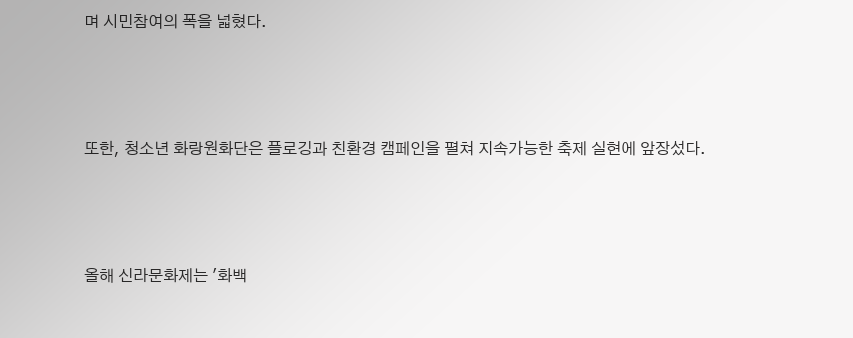며 시민참여의 폭을 넓혔다.



또한, 청소년 화랑원화단은 플로깅과 친환경 캠페인을 펼쳐 지속가능한 축제 실현에 앞장섰다.



올해 신라문화제는 '화백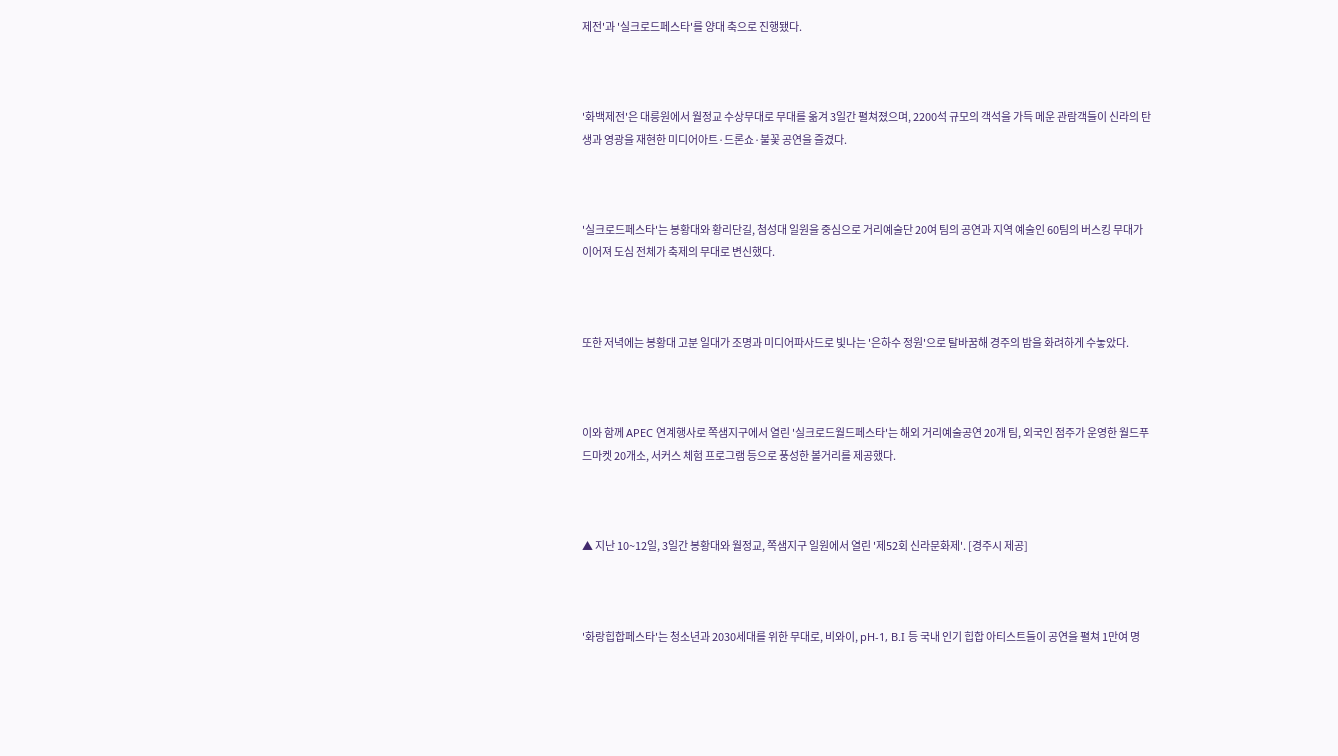제전'과 '실크로드페스타'를 양대 축으로 진행됐다.



'화백제전'은 대릉원에서 월정교 수상무대로 무대를 옮겨 3일간 펼쳐졌으며, 2200석 규모의 객석을 가득 메운 관람객들이 신라의 탄생과 영광을 재현한 미디어아트·드론쇼·불꽃 공연을 즐겼다.



'실크로드페스타'는 봉황대와 황리단길, 첨성대 일원을 중심으로 거리예술단 20여 팀의 공연과 지역 예술인 60팀의 버스킹 무대가 이어져 도심 전체가 축제의 무대로 변신했다.



또한 저녁에는 봉황대 고분 일대가 조명과 미디어파사드로 빛나는 '은하수 정원'으로 탈바꿈해 경주의 밤을 화려하게 수놓았다.



이와 함께 APEC 연계행사로 쪽샘지구에서 열린 '실크로드월드페스타'는 해외 거리예술공연 20개 팀, 외국인 점주가 운영한 월드푸드마켓 20개소, 서커스 체험 프로그램 등으로 풍성한 볼거리를 제공했다.



▲ 지난 10~12일, 3일간 봉황대와 월정교, 쪽샘지구 일원에서 열린 '제52회 신라문화제'. [경주시 제공]



'화랑힙합페스타'는 청소년과 2030세대를 위한 무대로, 비와이, pH-1, B.I 등 국내 인기 힙합 아티스트들이 공연을 펼쳐 1만여 명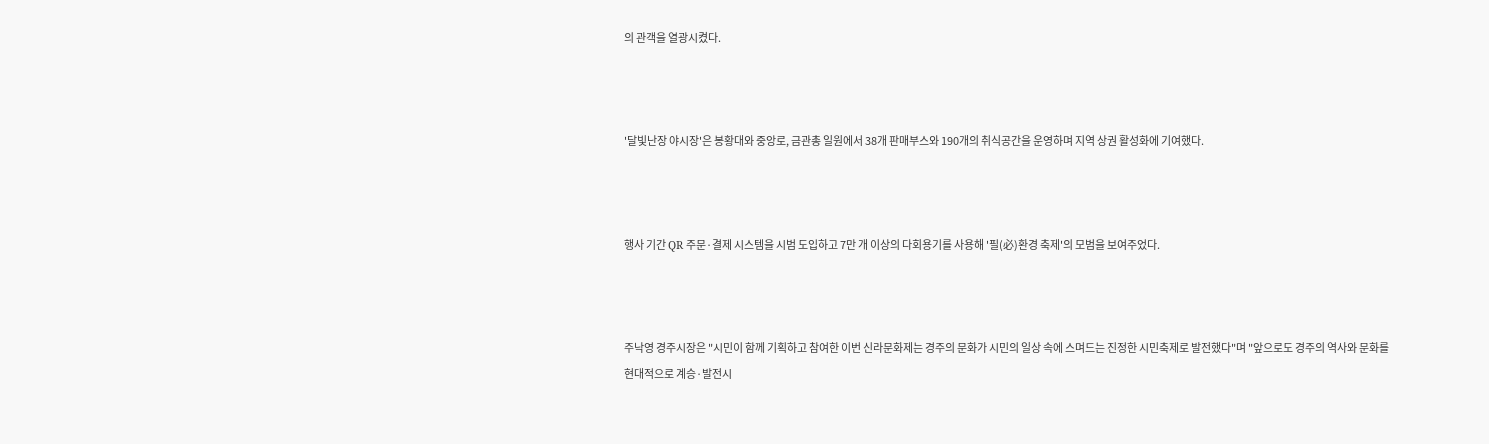의 관객을 열광시켰다.



'달빛난장 야시장'은 봉황대와 중앙로, 금관총 일원에서 38개 판매부스와 190개의 취식공간을 운영하며 지역 상권 활성화에 기여했다.



행사 기간 QR 주문·결제 시스템을 시범 도입하고 7만 개 이상의 다회용기를 사용해 '필(必)환경 축제'의 모범을 보여주었다.



주낙영 경주시장은 "시민이 함께 기획하고 참여한 이번 신라문화제는 경주의 문화가 시민의 일상 속에 스며드는 진정한 시민축제로 발전했다"며 "앞으로도 경주의 역사와 문화를 현대적으로 계승·발전시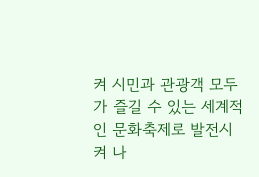켜 시민과 관광객 모두가 즐길 수 있는 세계적인 문화축제로 발전시켜 나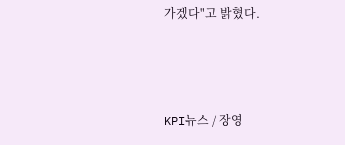가겠다"고 밝혔다.



KPI뉴스 / 장영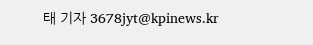태 기자 3678jyt@kpinews.kr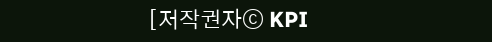[저작권자ⓒ KPI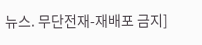뉴스. 무단전재-재배포 금지]